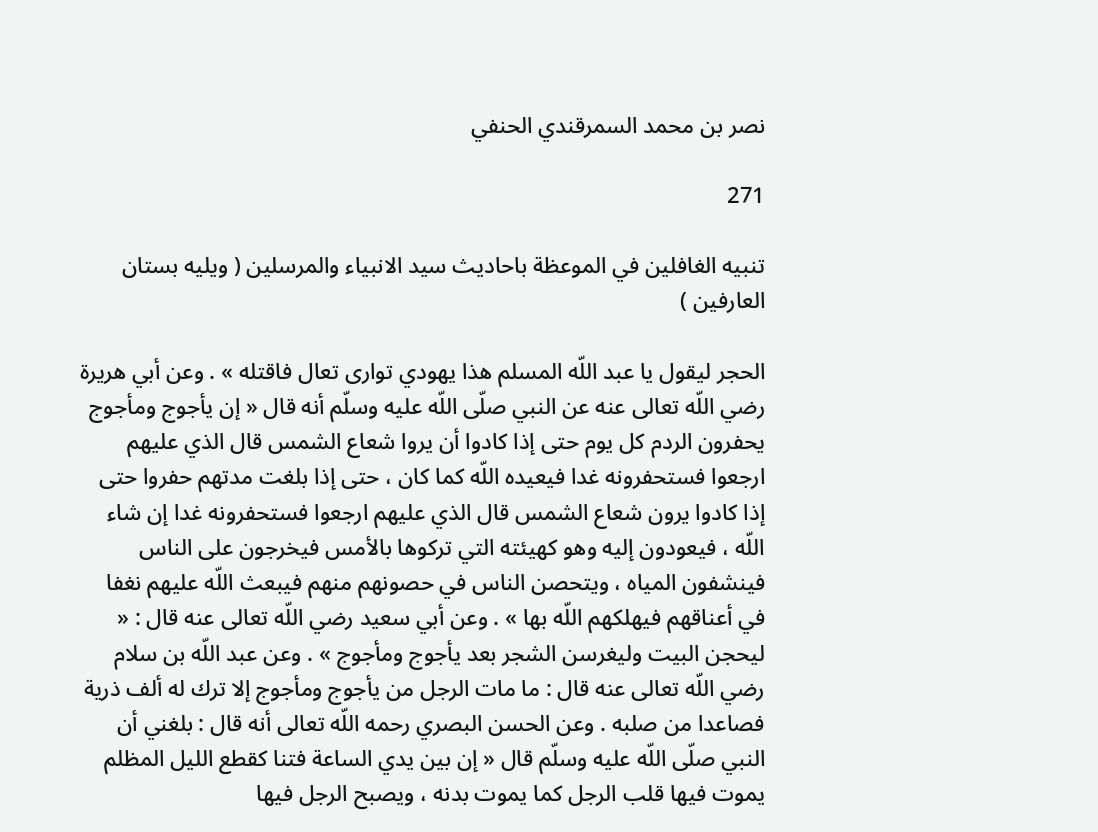نصر بن محمد السمرقندي الحنفي

271

تنبيه الغافلين في الموعظة باحاديث سيد الانبياء والمرسلين ( ويليه بستان العارفين )

الحجر ليقول يا عبد اللّه المسلم هذا يهودي توارى تعال فاقتله » . وعن أبي هريرة رضي اللّه تعالى عنه عن النبي صلّى اللّه عليه وسلّم أنه قال « إن يأجوج ومأجوج يحفرون الردم كل يوم حتى إذا كادوا أن يروا شعاع الشمس قال الذي عليهم ارجعوا فستحفرونه غدا فيعيده اللّه كما كان ، حتى إذا بلغت مدتهم حفروا حتى إذا كادوا يرون شعاع الشمس قال الذي عليهم ارجعوا فستحفرونه غدا إن شاء اللّه ، فيعودون إليه وهو كهيئته التي تركوها بالأمس فيخرجون على الناس فينشفون المياه ، ويتحصن الناس في حصونهم منهم فيبعث اللّه عليهم نغفا في أعناقهم فيهلكهم اللّه بها » . وعن أبي سعيد رضي اللّه تعالى عنه قال : « ليحجن البيت وليغرسن الشجر بعد يأجوج ومأجوج » . وعن عبد اللّه بن سلام رضي اللّه تعالى عنه قال : ما مات الرجل من يأجوج ومأجوج إلا ترك له ألف ذرية فصاعدا من صلبه . وعن الحسن البصري رحمه اللّه تعالى أنه قال : بلغني أن النبي صلّى اللّه عليه وسلّم قال « إن بين يدي الساعة فتنا كقطع الليل المظلم يموت فيها قلب الرجل كما يموت بدنه ، ويصبح الرجل فيها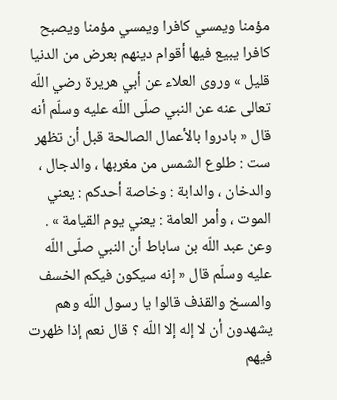مؤمنا ويمسي كافرا ويمسي مؤمنا ويصبح كافرا يبيع فيها أقوام دينهم بعرض من الدنيا قليل » وروى العلاء عن أبي هريرة رضي اللّه تعالى عنه عن النبي صلّى اللّه عليه وسلّم أنه قال « بادروا بالأعمال الصالحة قبل أن تظهر ست : طلوع الشمس من مغربها ، والدجال ، والدخان ، والدابة : وخاصة أحدكم : يعني الموت ، وأمر العامة : يعني يوم القيامة » . وعن عبد اللّه بن ساباط أن النبي صلّى اللّه عليه وسلّم قال « إنه سيكون فيكم الخسف والمسخ والقذف قالوا يا رسول اللّه وهم يشهدون أن لا إله إلا اللّه ؟ قال نعم إذا ظهرت فيهم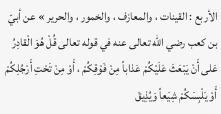الأربع : القينات ، والمعازف ، والخمور ، والحرير » عن أبيّ بن كعب رضي اللّه تعالى عنه في قوله تعالى قُلْ هُوَ الْقادِرُ عَلى أَنْ يَبْعَثَ عَلَيْكُمْ عَذاباً مِنْ فَوْقِكُمْ ، أَوْ مِنْ تَحْتِ أَرْجُلِكُمْ أَوْ يَلْبِسَكُمْ شِيَعاً وَيُذِيقَ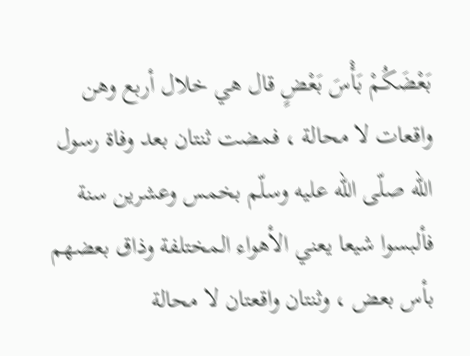بَعْضَكُمْ بَأْسَ بَعْضٍ قال هي خلال أربع وهن واقعات لا محالة ، فمضت ثنتان بعد وفاة رسول اللّه صلّى اللّه عليه وسلّم بخمس وعشرين سنة فألبسوا شيعا يعني الأهواء المختلفة وذاق بعضهم بأس بعض ، وثنتان واقعتان لا محالة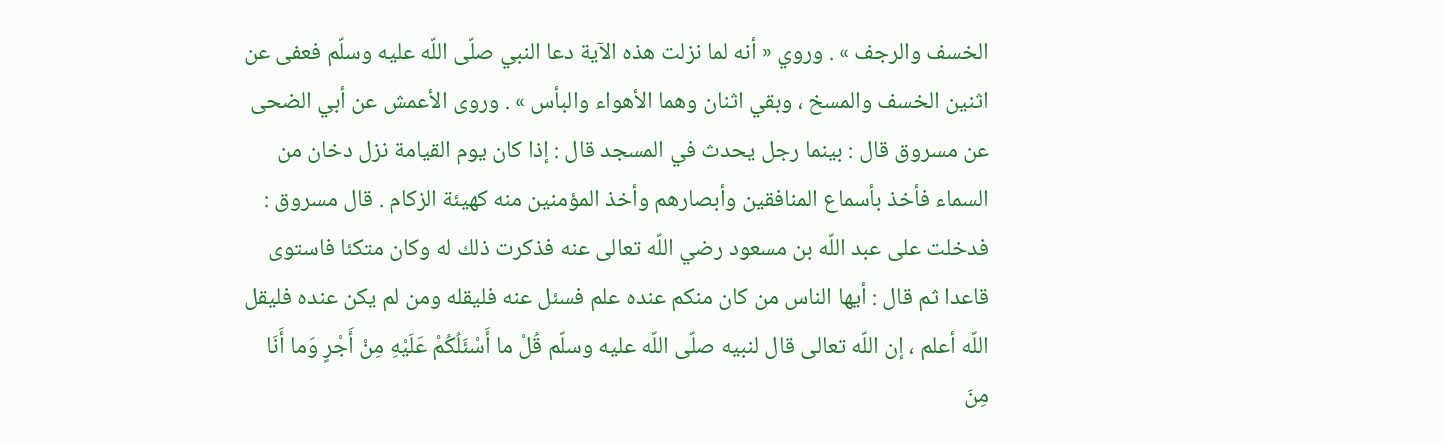الخسف والرجف » . وروي « أنه لما نزلت هذه الآية دعا النبي صلّى اللّه عليه وسلّم فعفى عن اثنين الخسف والمسخ ، وبقي اثنان وهما الأهواء والبأس » . وروى الأعمش عن أبي الضحى عن مسروق قال : بينما رجل يحدث في المسجد قال : إذا كان يوم القيامة نزل دخان من السماء فأخذ بأسماع المنافقين وأبصارهم وأخذ المؤمنين منه كهيئة الزكام . قال مسروق : فدخلت على عبد اللّه بن مسعود رضي اللّه تعالى عنه فذكرت ذلك له وكان متكئا فاستوى قاعدا ثم قال : أيها الناس من كان منكم عنده علم فسئل عنه فليقله ومن لم يكن عنده فليقل اللّه أعلم ، إن اللّه تعالى قال لنبيه صلّى اللّه عليه وسلّم قُلْ ما أَسْئَلُكُمْ عَلَيْهِ مِنْ أَجْرٍ وَما أَنَا مِنَ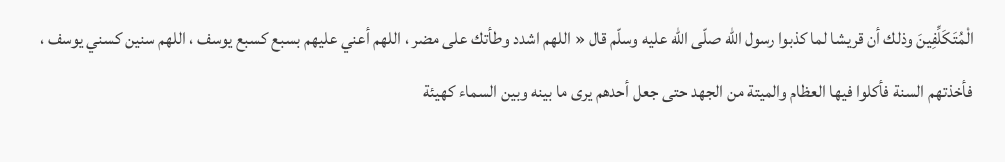الْمُتَكَلِّفِينَ وذلك أن قريشا لما كذبوا رسول اللّه صلّى اللّه عليه وسلّم قال « اللهم اشدد وطأتك على مضر ، اللهم أعني عليهم بسبع كسبع يوسف ، اللهم سنين كسني يوسف ، فأخذتهم السنة فأكلوا فيها العظام والميتة من الجهد حتى جعل أحدهم يرى ما بينه وبين السماء كهيئة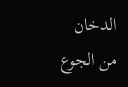الدخان من الجوع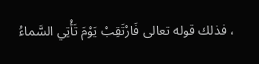، فذلك قوله تعالى فَارْتَقِبْ يَوْمَ تَأْتِي السَّماءُ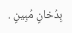بِدُخانٍ مُبِينٍ .